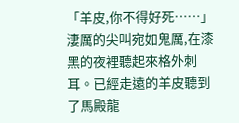「羊皮,你不得好死……」淒厲的尖叫宛如鬼厲,在漆黑的夜裡聽起來格外刺耳。已經走遠的羊皮聽到了馬殿龍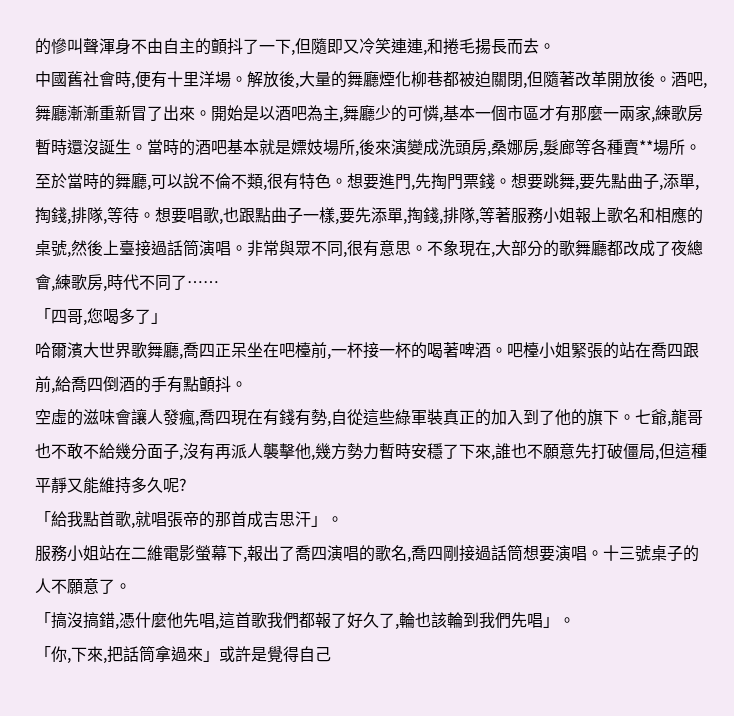的慘叫聲渾身不由自主的顫抖了一下,但隨即又冷笑連連,和捲毛揚長而去。
中國舊社會時,便有十里洋場。解放後,大量的舞廳煙化柳巷都被迫關閉,但隨著改革開放後。酒吧,舞廳漸漸重新冒了出來。開始是以酒吧為主,舞廳少的可憐,基本一個市區才有那麼一兩家,練歌房暫時還沒誕生。當時的酒吧基本就是嫖妓場所,後來演變成洗頭房,桑娜房,髮廊等各種賣**場所。至於當時的舞廳,可以說不倫不類,很有特色。想要進門,先掏門票錢。想要跳舞,要先點曲子,添單,掏錢,排隊,等待。想要唱歌,也跟點曲子一樣,要先添單,掏錢,排隊,等著服務小姐報上歌名和相應的桌號,然後上臺接過話筒演唱。非常與眾不同,很有意思。不象現在,大部分的歌舞廳都改成了夜總會,練歌房,時代不同了……
「四哥,您喝多了」
哈爾濱大世界歌舞廳,喬四正呆坐在吧檯前,一杯接一杯的喝著啤酒。吧檯小姐緊張的站在喬四跟前,給喬四倒酒的手有點顫抖。
空虛的滋味會讓人發瘋,喬四現在有錢有勢,自從這些綠軍裝真正的加入到了他的旗下。七爺,龍哥也不敢不給幾分面子,沒有再派人襲擊他,幾方勢力暫時安穩了下來,誰也不願意先打破僵局,但這種平靜又能維持多久呢?
「給我點首歌,就唱張帝的那首成吉思汗」。
服務小姐站在二維電影螢幕下,報出了喬四演唱的歌名,喬四剛接過話筒想要演唱。十三號桌子的人不願意了。
「搞沒搞錯,憑什麼他先唱,這首歌我們都報了好久了,輪也該輪到我們先唱」。
「你,下來,把話筒拿過來」或許是覺得自己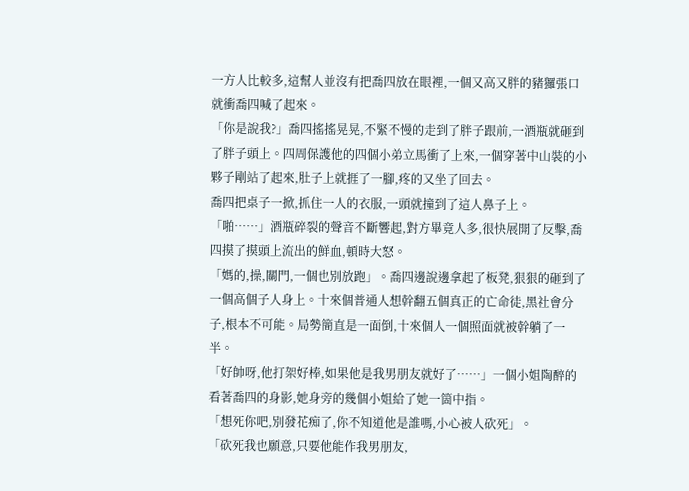一方人比較多,這幫人並沒有把喬四放在眼裡,一個又高又胖的豬玀張口就衝喬四喊了起來。
「你是說我?」喬四搖搖晃晃,不緊不慢的走到了胖子跟前,一酒瓶就砸到了胖子頭上。四周保護他的四個小弟立馬衝了上來,一個穿著中山裝的小夥子剛站了起來,肚子上就捱了一腳,疼的又坐了回去。
喬四把桌子一掀,抓住一人的衣服,一頭就撞到了這人鼻子上。
「啪……」酒瓶碎裂的聲音不斷響起,對方畢竟人多,很快展開了反擊,喬四摸了摸頭上流出的鮮血,頓時大怒。
「媽的,操,關門,一個也別放跑」。喬四邊說邊拿起了板凳,狠狠的砸到了一個高個子人身上。十來個普通人想幹翻五個真正的亡命徒,黑社會分子,根本不可能。局勢簡直是一面倒,十來個人一個照面就被幹躺了一半。
「好帥呀,他打架好棒,如果他是我男朋友就好了……」一個小姐陶醉的看著喬四的身影,她身旁的幾個小姐給了她一箇中指。
「想死你吧,別發花痴了,你不知道他是誰嗎,小心被人砍死」。
「砍死我也願意,只要他能作我男朋友,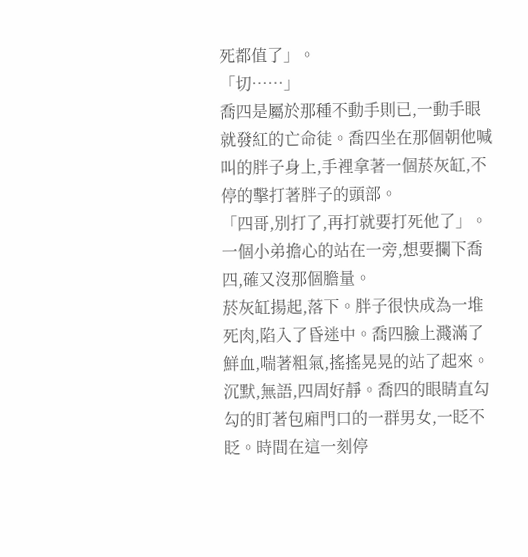死都值了」。
「切……」
喬四是屬於那種不動手則已,一動手眼就發紅的亡命徒。喬四坐在那個朝他喊叫的胖子身上,手裡拿著一個菸灰缸,不停的擊打著胖子的頭部。
「四哥,別打了,再打就要打死他了」。
一個小弟擔心的站在一旁,想要攔下喬四,確又沒那個膽量。
菸灰缸揚起,落下。胖子很快成為一堆死肉,陷入了昏迷中。喬四臉上濺滿了鮮血,喘著粗氣,搖搖晃晃的站了起來。
沉默,無語,四周好靜。喬四的眼睛直勾勾的盯著包廂門口的一群男女,一眨不眨。時間在這一刻停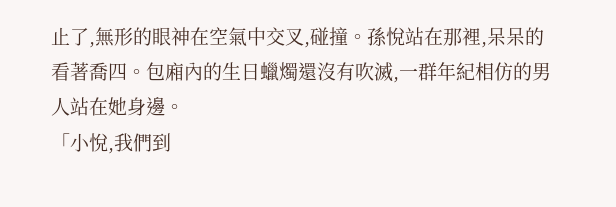止了,無形的眼神在空氣中交叉,碰撞。孫悅站在那裡,呆呆的看著喬四。包廂內的生日蠟燭還沒有吹滅,一群年紀相仿的男人站在她身邊。
「小悅,我們到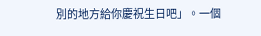別的地方給你慶祝生日吧」。一個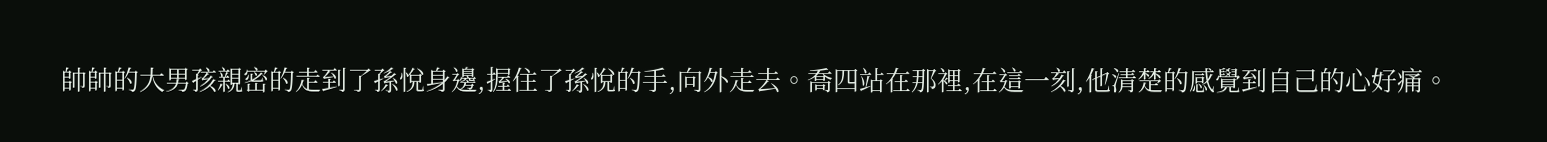帥帥的大男孩親密的走到了孫悅身邊,握住了孫悅的手,向外走去。喬四站在那裡,在這一刻,他清楚的感覺到自己的心好痛。